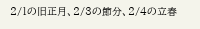2/1の旧正月、2/3の節分、2/4の立春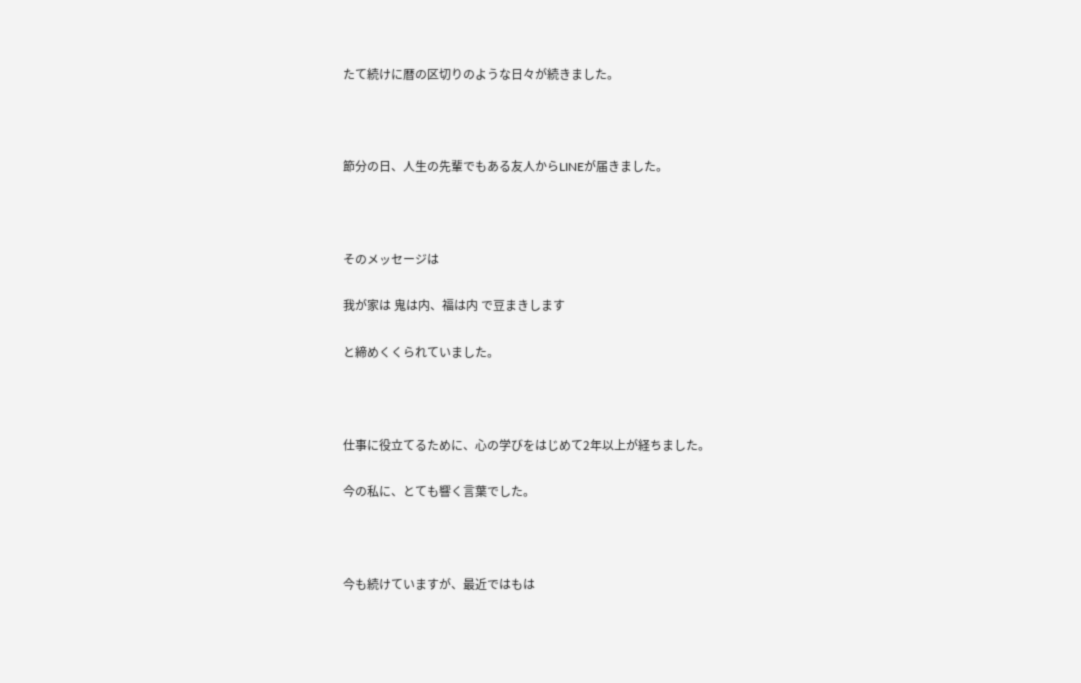たて続けに暦の区切りのような日々が続きました。



節分の日、人生の先輩でもある友人からLINEが届きました。



そのメッセージは

我が家は 鬼は内、福は内 で豆まきします

と締めくくられていました。



仕事に役立てるために、心の学びをはじめて2年以上が経ちました。

今の私に、とても響く言葉でした。



今も続けていますが、最近ではもは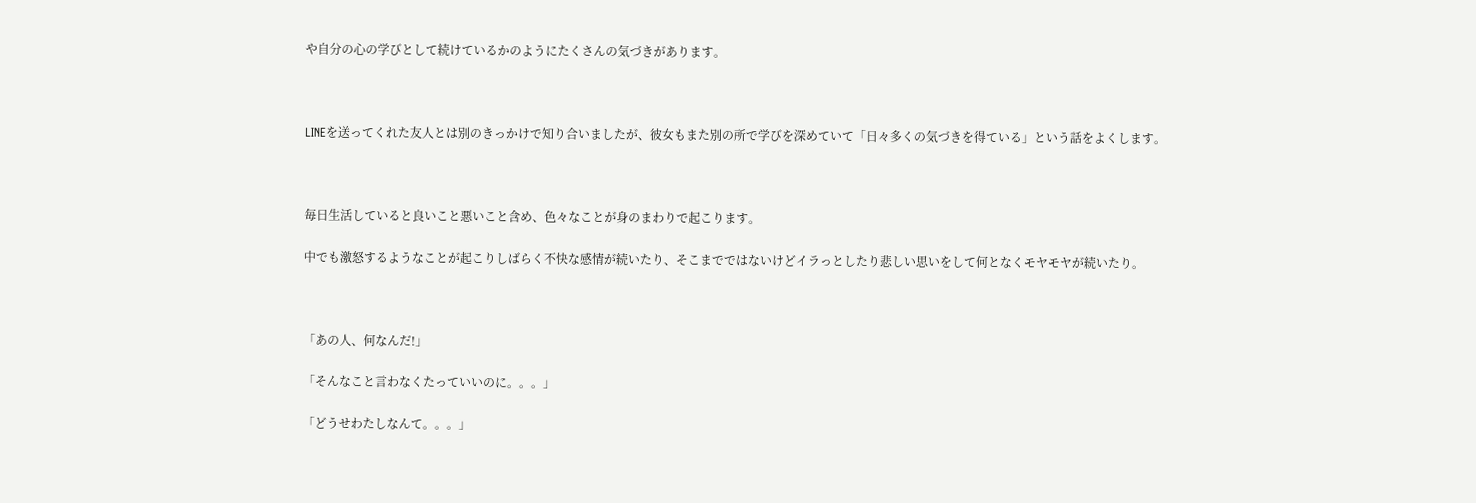や自分の心の学びとして続けているかのようにたくさんの気づきがあります。



LINEを送ってくれた友人とは別のきっかけで知り合いましたが、彼女もまた別の所で学びを深めていて「日々多くの気づきを得ている」という話をよくします。



毎日生活していると良いこと悪いこと含め、色々なことが身のまわりで起こります。

中でも激怒するようなことが起こりしばらく不快な感情が続いたり、そこまでではないけどイラっとしたり悲しい思いをして何となくモヤモヤが続いたり。



「あの人、何なんだ!」

「そんなこと言わなくたっていいのに。。。」

「どうせわたしなんて。。。」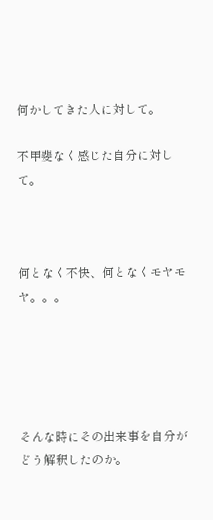何かしてきた人に対して。

不甲斐なく感じた自分に対して。



何となく不快、何となくモヤモヤ。。。





そんな時にその出来事を自分がどう解釈したのか。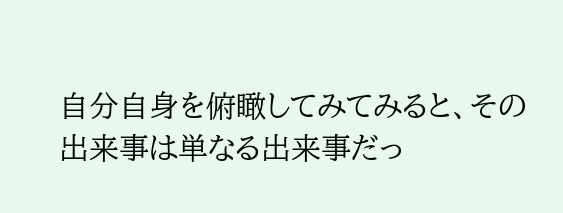自分自身を俯瞰してみてみると、その出来事は単なる出来事だっ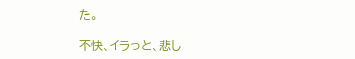た。

不快、イラっと、悲し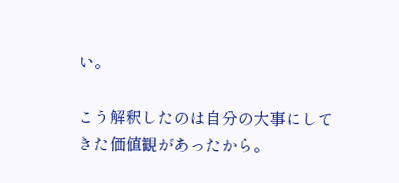い。

こう解釈したのは自分の大事にしてきた価値観があったから。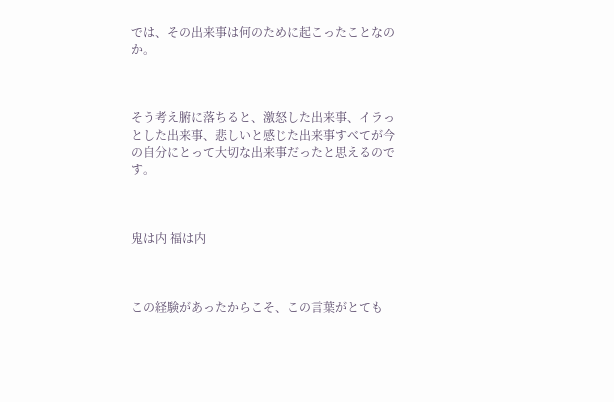では、その出来事は何のために起こったことなのか。



そう考え腑に落ちると、激怒した出来事、イラっとした出来事、悲しいと感じた出来事すべてが今の自分にとって大切な出来事だったと思えるのです。



鬼は内 福は内



この経験があったからこそ、この言葉がとても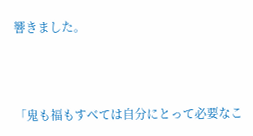響きました。



「鬼も福もすべては自分にとって必要なこ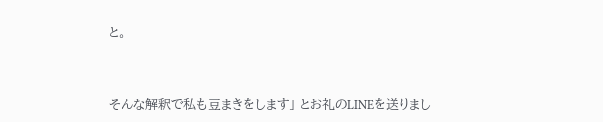と。



そんな解釈で私も豆まきをします」 とお礼のLINEを送りまし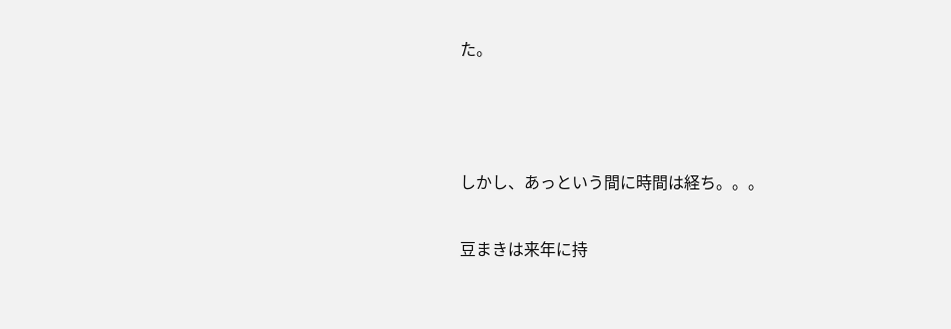た。



しかし、あっという間に時間は経ち。。。

豆まきは来年に持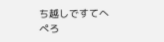ち越しですてへぺろ